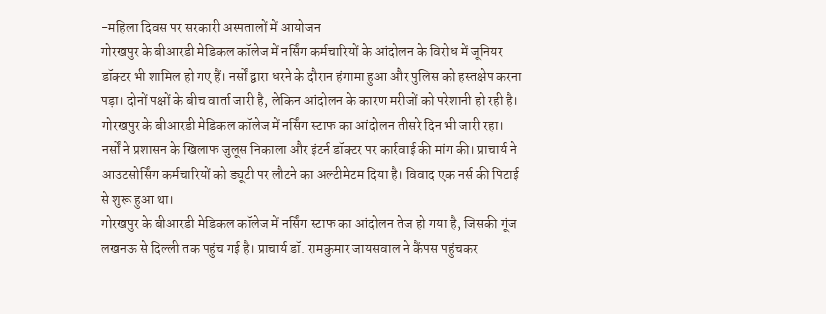-महिला दिवस पर सरकारी अस्पतालों में आयोजन
गोरखपुर के बीआरडी मेडिकल कॉलेज में नर्सिंग कर्मचारियों के आंदोलन के विरोध में जूनियर डॉक्टर भी शामिल हो गए हैं। नर्सों द्वारा धरने के दौरान हंगामा हुआ और पुलिस को हस्तक्षेप करना पड़ा। दोनों पक्षों के बीच वार्ता जारी है, लेकिन आंदोलन के कारण मरीजों को परेशानी हो रही है।
गोरखपुर के बीआरडी मेडिकल कॉलेज में नर्सिंग स्टाफ का आंदोलन तीसरे दिन भी जारी रहा। नर्सों ने प्रशासन के खिलाफ जुलूस निकाला और इंटर्न डॉक्टर पर कार्रवाई की मांग की। प्राचार्य ने आउटसोर्सिंग कर्मचारियों को ड्यूटी पर लौटने का अल्टीमेटम दिया है। विवाद एक नर्स की पिटाई से शुरू हुआ था।
गोरखपुर के बीआरडी मेडिकल कॉलेज में नर्सिंग स्टाफ का आंदोलन तेज हो गया है, जिसकी गूंज लखनऊ से दिल्ली तक पहुंच गई है। प्राचार्य डॉ. रामकुमार जायसवाल ने कैंपस पहुंचकर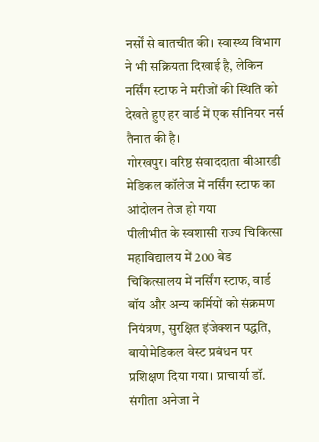नर्सों से बातचीत की। स्वास्थ्य विभाग ने भी सक्रियता दिखाई है, लेकिन नर्सिंग स्टाफ ने मरीजों की स्थिति को देखते हुए हर वार्ड में एक सीनियर नर्स तैनात की है।
गोरखपुर। वरिष्ठ संवाददाता बीआरडी मेडिकल कॉलेज में नर्सिंग स्टाफ का आंदोलन तेज हो गया
पीलीभीत के स्वशासी राज्य चिकित्सा महाविद्यालय में 200 बेड चिकित्सालय में नर्सिंग स्टाफ, वार्ड बॉय और अन्य कर्मियों को संक्रमण नियंत्रण, सुरक्षित इंजेक्शन पद्धति, बायोमेडिकल वेस्ट प्रबंधन पर प्रशिक्षण दिया गया। प्राचार्या डॉ. संगीता अनेजा ने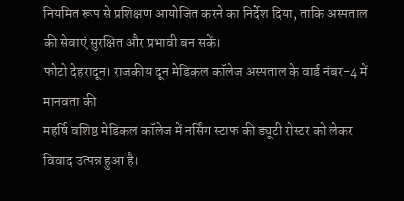नियमित रूप से प्रशिक्षण आयोजित करने का निर्देश दिया, ताकि अस्पताल की सेवाएं सुरक्षित और प्रभावी बन सकें।
फोटो देहरादून। राजकीय दून मेडिकल कॉलेज अस्पताल के वार्ड नंबर-4 में मानवता की
महर्षि वशिष्ठ मेडिकल कॉलेज में नर्सिंग स्टाफ की ड्यूटी रोस्टर को लेकर विवाद उत्पन्न हुआ है।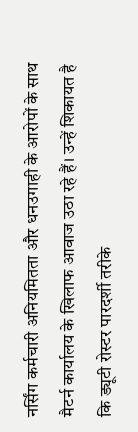नर्सिंग कर्मचारी अनियमितता और धनउगाही के आरोपों के साथ मैटर्न कार्यालय के खिलाफ आवाज उठा रहे हैं। उन्हें शिकायत है कि ड्यूटी रोस्टर पारदर्शी तरीके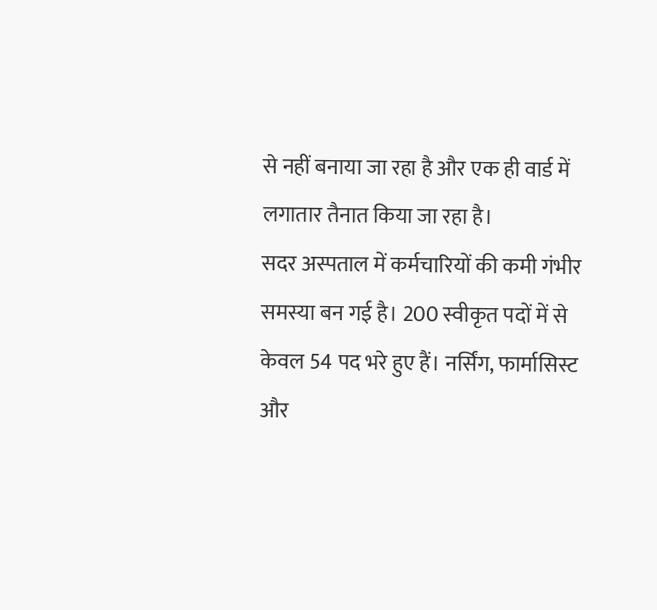से नहीं बनाया जा रहा है और एक ही वार्ड में लगातार तैनात किया जा रहा है।
सदर अस्पताल में कर्मचारियों की कमी गंभीर समस्या बन गई है। 200 स्वीकृत पदों में से केवल 54 पद भरे हुए हैं। नर्सिंग, फार्मासिस्ट और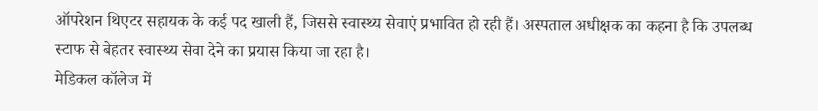ऑपरेशन थिएटर सहायक के कई पद खाली हैं, जिससे स्वास्थ्य सेवाएं प्रभावित हो रही हैं। अस्पताल अधीक्षक का कहना है कि उपलब्ध स्टाफ से बेहतर स्वास्थ्य सेवा देने का प्रयास किया जा रहा है।
मेडिकल कॉलेज में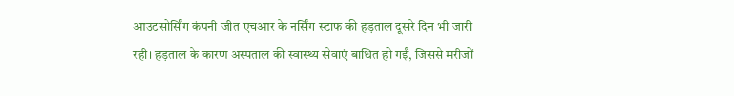आउटसोर्सिंग कंपनी जीत एचआर के नर्सिंग स्टाफ की हड़ताल दूसरे दिन भी जारी रही। हड़ताल के कारण अस्पताल की स्वास्थ्य सेवाएं बाधित हो गईं, जिससे मरीजों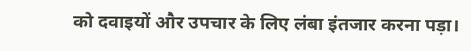को दवाइयों और उपचार के लिए लंबा इंतजार करना पड़ा।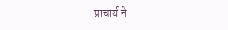प्राचार्य ने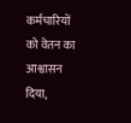कर्मचारियों को वेतन का आश्वासन दिया,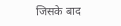जिसके बाद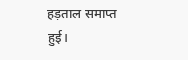हड़ताल समाप्त हुई।